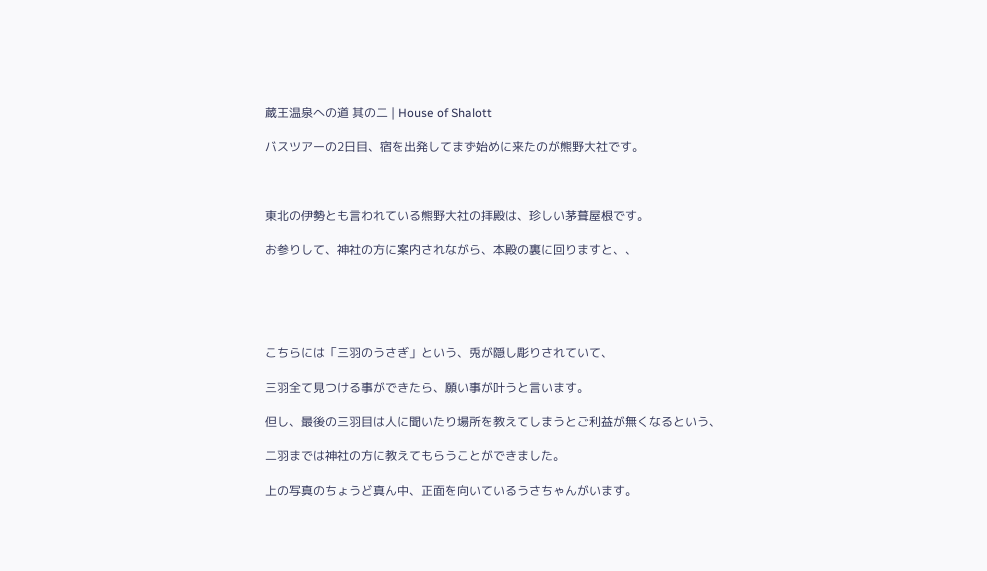蔵王温泉への道 其の二 | House of Shalott

バスツアーの2日目、宿を出発してまず始めに来たのが熊野大社です。



東北の伊勢とも言われている熊野大社の拝殿は、珍しい茅葺屋根です。

お参りして、神社の方に案内されながら、本殿の裏に回りますと、、





こちらには「三羽のうさぎ」という、兎が隠し彫りされていて、

三羽全て見つける事ができたら、願い事が叶うと言います。

但し、最後の三羽目は人に聞いたり場所を教えてしまうとご利益が無くなるという、

二羽までは神社の方に教えてもらうことができました。

上の写真のちょうど真ん中、正面を向いているうさちゃんがいます。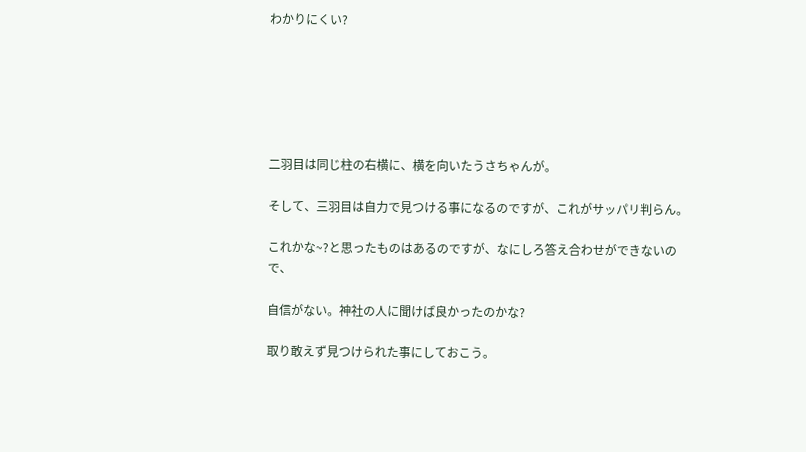わかりにくい?






二羽目は同じ柱の右横に、横を向いたうさちゃんが。

そして、三羽目は自力で見つける事になるのですが、これがサッパリ判らん。

これかな~?と思ったものはあるのですが、なにしろ答え合わせができないので、

自信がない。神社の人に聞けば良かったのかな?

取り敢えず見つけられた事にしておこう。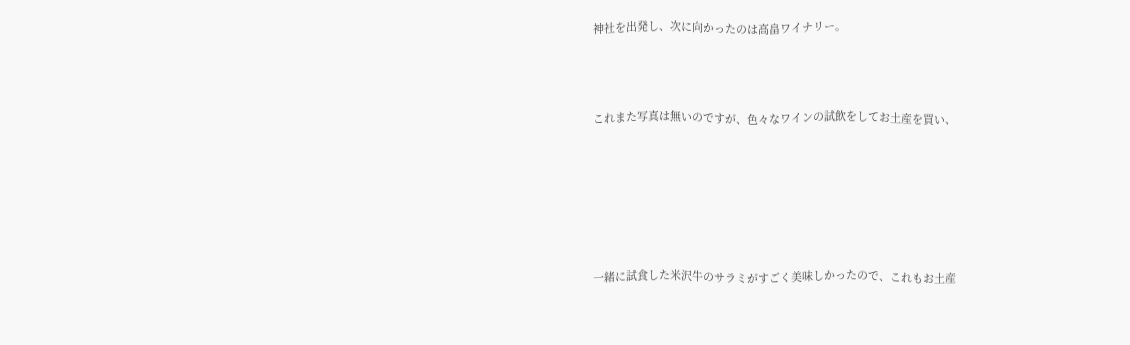神社を出発し、次に向かったのは高畠ワイナリー。



これまた写真は無いのですが、色々なワインの試飲をしてお土産を買い、






一緒に試食した米沢牛のサラミがすごく美味しかったので、これもお土産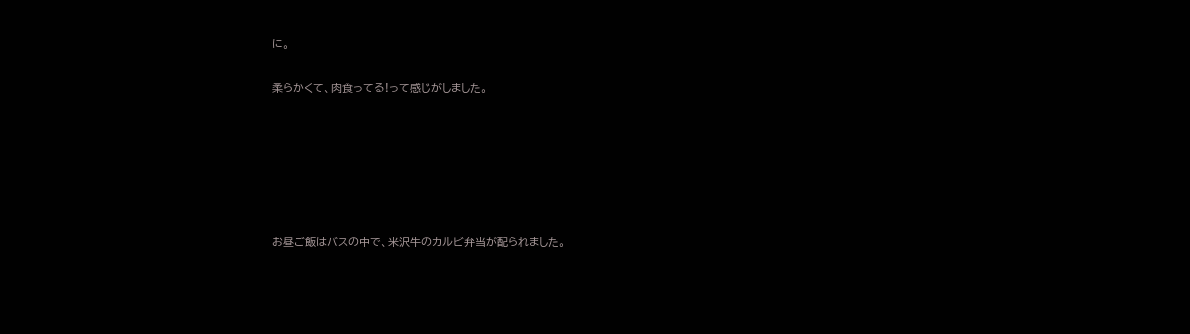に。

柔らかくて、肉食ってる!って感じがしました。






お昼ご飯はバスの中で、米沢牛のカルビ弁当が配られました。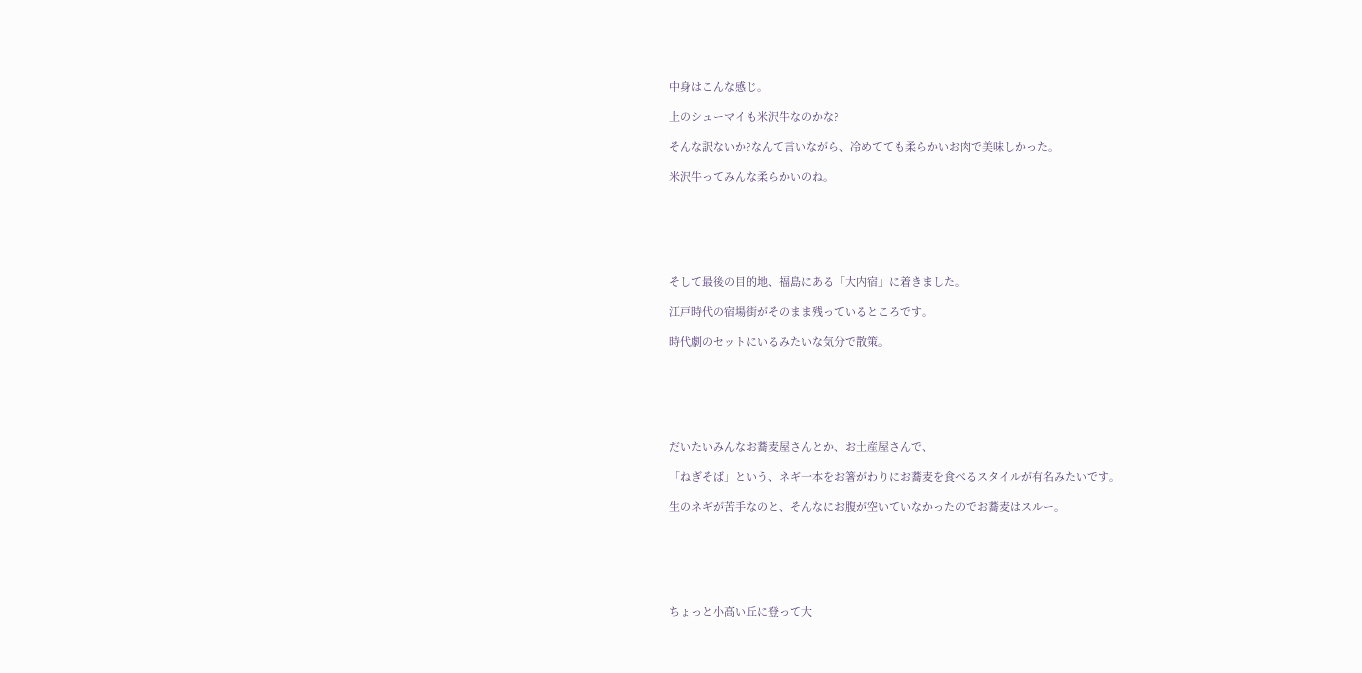中身はこんな感じ。

上のシューマイも米沢牛なのかな?

そんな訳ないか?なんて言いながら、冷めてても柔らかいお肉で美味しかった。

米沢牛ってみんな柔らかいのね。






そして最後の目的地、福島にある「大内宿」に着きました。

江戸時代の宿場街がそのまま残っているところです。

時代劇のセットにいるみたいな気分で散策。






だいたいみんなお蕎麦屋さんとか、お土産屋さんで、

「ねぎそば」という、ネギ一本をお箸がわりにお蕎麦を食べるスタイルが有名みたいです。

生のネギが苦手なのと、そんなにお腹が空いていなかったのでお蕎麦はスルー。






ちょっと小高い丘に登って大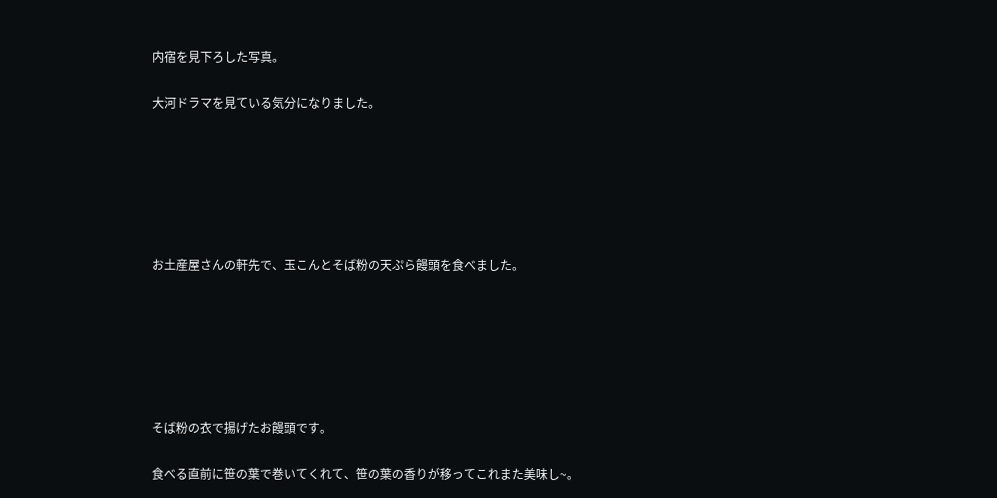内宿を見下ろした写真。

大河ドラマを見ている気分になりました。






お土産屋さんの軒先で、玉こんとそば粉の天ぷら饅頭を食べました。






そば粉の衣で揚げたお饅頭です。

食べる直前に笹の葉で巻いてくれて、笹の葉の香りが移ってこれまた美味し~。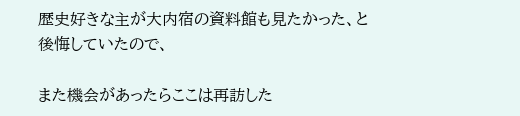歴史好きな主が大内宿の資料館も見たかった、と後悔していたので、

また機会があったらここは再訪した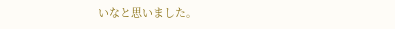いなと思いました。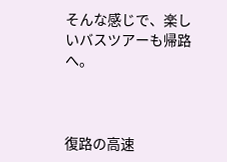そんな感じで、楽しいバスツアーも帰路へ。



復路の高速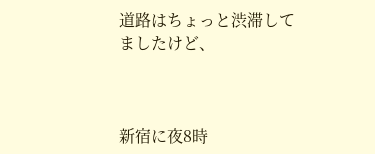道路はちょっと渋滞してましたけど、



新宿に夜8時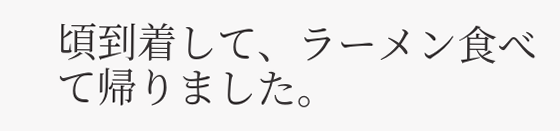頃到着して、ラーメン食べて帰りました。